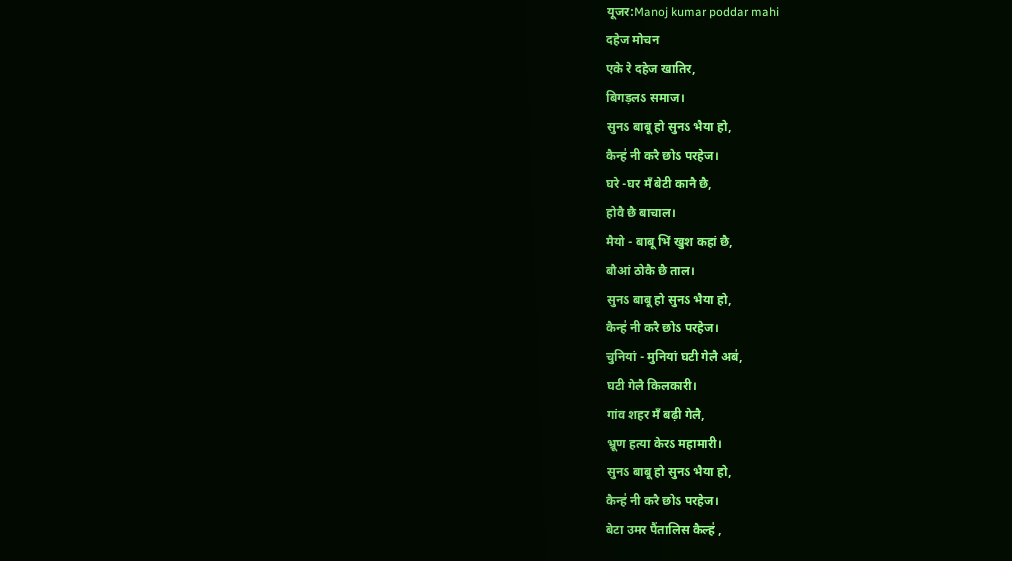यूजर:Manoj kumar poddar mahi
दहेज मोचन
एके रे दहेज खातिर,
बिगड़लऽ समाज।
सुनऽ बाबू हो सुनऽ भैया हो,
कैन्ह॑ नी करै छोऽ परहेज।
घरे -घर मॅं बेटी कानै छै,
होवै छै बाचाल।
मैयो - बाबू भिं खुश कहां छै,
बौआं ठोकै छै ताल।
सुनऽ बाबू हो सुनऽ भैया हो,
कैन्ह॑ नी करै छोऽ परहेज।
चुनियां - मुनियां घटी गेलै अब॑,
घटी गेलै किलकारी।
गांव शहर मॅं बढ़ी गेलै,
भ्रूण हत्या केरऽ महामारी।
सुनऽ बाबू हो सुनऽ भैया हो,
कैन्ह॑ नी करै छोऽ परहेज।
बेटा उमर पैंतालिस कैल्ह॑ ,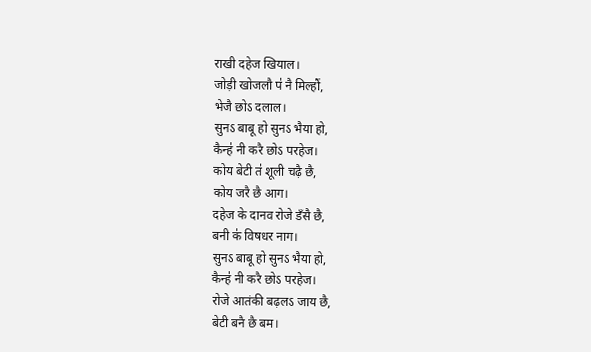राखी दहेज खियाल।
जोड़ी खोजलौ प॑ नै मिल्हौं,
भेजै छोऽ दलाल।
सुनऽ बाबू हो सुनऽ भैया हो,
कैन्ह॑ नी करै छोऽ परहेज।
कोय बेटी त॑ शूली चढ़ै छै,
कोय जरै छै आग।
दहेज के दानव रोजे डॅंसै छै,
बनी क॑ विषधर नाग।
सुनऽ बाबू हो सुनऽ भैया हो,
कैन्ह॑ नी करै छोऽ परहेज।
रोजे आतंकी बढ़लऽ जाय छै,
बेटी बनै छै बम।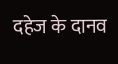दहेज के दानव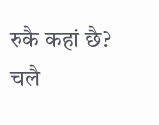रुकै कहां छै?
चलै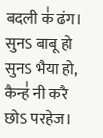बदली क॑ ढंग।
सुनऽ बाबू हो सुनऽ भैया हो,
कैन्ह॑ नी करै छोऽ परहेज।